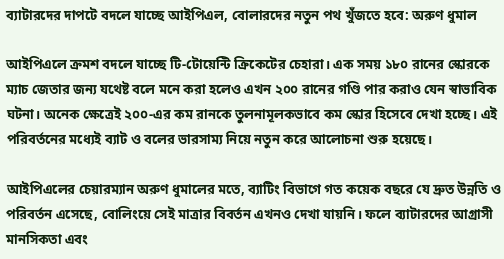ব্যাটারদের দাপটে বদলে যাচ্ছে আইপিএল, বোলারদের নতুন পথ খুঁজতে হবে: অরুণ ধুমাল

আইপিএলে ক্রমশ বদলে যাচ্ছে টি-টোয়েন্টি ক্রিকেটের চেহারা। এক সময় ১৮০ রানের স্কোরকে ম্যাচ জেতার জন্য যথেষ্ট বলে মনে করা হলেও এখন ২০০ রানের গণ্ডি পার করাও যেন স্বাভাবিক ঘটনা। অনেক ক্ষেত্রেই ২০০-এর কম রানকে তুলনামূলকভাবে কম স্কোর হিসেবে দেখা হচ্ছে। এই পরিবর্তনের মধ্যেই ব্যাট ও বলের ভারসাম্য নিয়ে নতুন করে আলোচনা শুরু হয়েছে।

আইপিএলের চেয়ারম্যান অরুণ ধুমালের মতে, ব্যাটিং বিভাগে গত কয়েক বছরে যে দ্রুত উন্নতি ও পরিবর্তন এসেছে, বোলিংয়ে সেই মাত্রার বিবর্তন এখনও দেখা যায়নি। ফলে ব্যাটারদের আগ্রাসী মানসিকতা এবং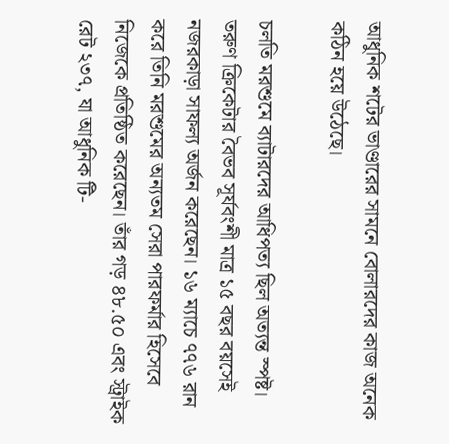আধুনিক শটের ভাণ্ডারের সামনে বোলারদের কাজ অনেক কঠিন হয়ে উঠেছে।

চলতি মরশুমে ব্যাটারদের আধিপত্য ছিল অত্যন্ত স্পষ্ট। তরুণ ক্রিকেটার বৈভব সূর্যবংশী মাত্র ১৫ বছর বয়সেই নজরকাড়া সাফল্য অর্জন করেছেন। ১৬ ম্যাচে ৭৭৬ রান করে তিনি মরশুমের অন্যতম সেরা পারফর্মার হিসেবে নিজেকে প্রতিষ্ঠিত করেছেন। তাঁর গড় ৪৮.৫০ এবং স্ট্রাইক রেট ২৩৭, যা আধুনিক টি-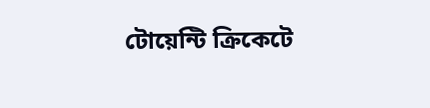টোয়েন্টি ক্রিকেটে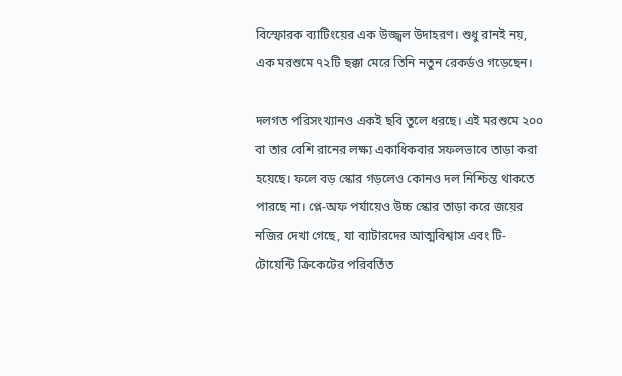বিস্ফোরক ব্যাটিংয়ের এক উজ্জ্বল উদাহরণ। শুধু রানই নয়, এক মরশুমে ৭২টি ছক্কা মেরে তিনি নতুন রেকর্ডও গড়েছেন।

দলগত পরিসংখ্যানও একই ছবি তুলে ধরছে। এই মরশুমে ২০০ বা তার বেশি রানের লক্ষ্য একাধিকবার সফলভাবে তাড়া করা হয়েছে। ফলে বড় স্কোর গড়লেও কোনও দল নিশ্চিন্ত থাকতে পারছে না। প্লে-অফ পর্যায়েও উচ্চ স্কোর তাড়া করে জয়ের নজির দেখা গেছে, যা ব্যাটারদের আত্মবিশ্বাস এবং টি-টোয়েন্টি ক্রিকেটের পরিবর্তিত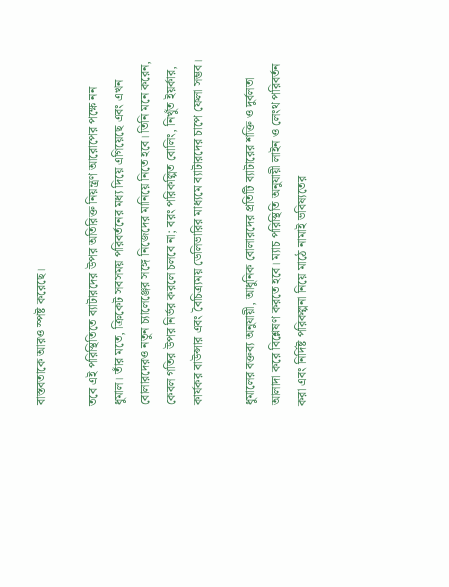বাস্তবতাকে আরও স্পষ্ট করেছে।

তবে এই পরিস্থিতিতে ব্যাটারদের উপর অতিরিক্ত নিয়ন্ত্রণ আরোপের পক্ষে নন ধুমাল। তাঁর মতে, ক্রিকেট সবসময় পরিবর্তনের মধ্য দিয়ে এগিয়েছে এবং এখন বোলারদেরও নতুন চ্যালেঞ্জের সঙ্গে নিজেদের মানিয়ে নিতে হবে। তিনি মনে করেন, কেবল গতির উপর নির্ভর করলে চলবে না; বরং পরিকল্পিত বোলিং, নিখুঁত ইয়র্কার, কার্যকর বাউন্সার এবং বৈচিত্র্যময় ডেলিভারির মাধ্যমে ব্যাটারদের চাপে ফেলা সম্ভব।

ধুমালের বক্তব্য অনুযায়ী, আধুনিক বোলারদের প্রতিটি ব্যাটারের শক্তি ও দুর্বলতা আলাদা করে বিশ্লেষণ করতে হবে। ম্যাচ পরিস্থিতি অনুযায়ী লাইন ও লেংথ পরিবর্তন করা এবং নির্দিষ্ট পরিকল্পনা নিয়ে মাঠে নামাই ভবিষ্যতের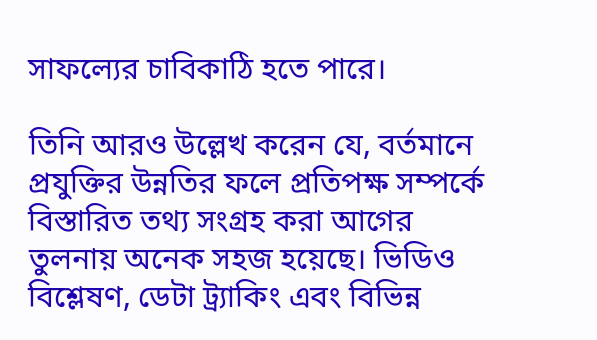সাফল্যের চাবিকাঠি হতে পারে।

তিনি আরও উল্লেখ করেন যে, বর্তমানে প্রযুক্তির উন্নতির ফলে প্রতিপক্ষ সম্পর্কে বিস্তারিত তথ্য সংগ্রহ করা আগের তুলনায় অনেক সহজ হয়েছে। ভিডিও বিশ্লেষণ, ডেটা ট্র্যাকিং এবং বিভিন্ন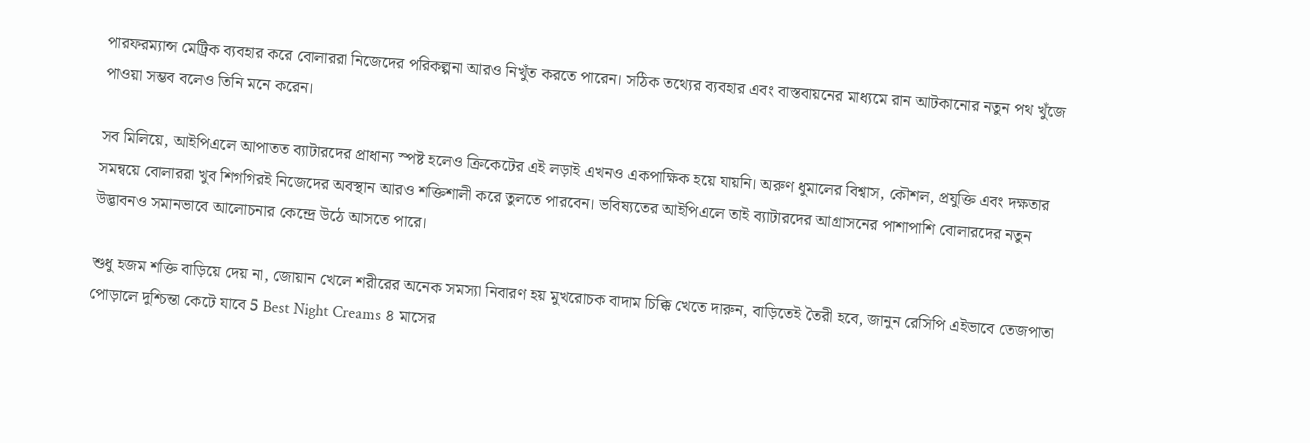পারফরম্যান্স মেট্রিক ব্যবহার করে বোলাররা নিজেদের পরিকল্পনা আরও নিখুঁত করতে পারেন। সঠিক তথ্যের ব্যবহার এবং বাস্তবায়নের মাধ্যমে রান আটকানোর নতুন পথ খুঁজে পাওয়া সম্ভব বলেও তিনি মনে করেন।

সব মিলিয়ে, আইপিএলে আপাতত ব্যাটারদের প্রাধান্য স্পষ্ট হলেও ক্রিকেটের এই লড়াই এখনও একপাক্ষিক হয়ে যায়নি। অরুণ ধুমালের বিশ্বাস, কৌশল, প্রযুক্তি এবং দক্ষতার সমন্বয়ে বোলাররা খুব শিগগিরই নিজেদের অবস্থান আরও শক্তিশালী করে তুলতে পারবেন। ভবিষ্যতের আইপিএলে তাই ব্যাটারদের আগ্রাসনের পাশাপাশি বোলারদের নতুন উদ্ভাবনও সমানভাবে আলোচনার কেন্দ্রে উঠে আসতে পারে।

শুধু হজম শক্তি বাড়িয়ে দেয় না, জোয়ান খেলে শরীরের অনেক সমস্যা নিবারণ হয় মুখরোচক বাদাম চিক্কি খেতে দারুন, বাড়িতেই তৈরী হবে, জানুন রেসিপি এইভাবে তেজপাতা পোড়ালে দুশ্চিন্তা কেটে যাবে 5 Best Night Creams ৪ মাসের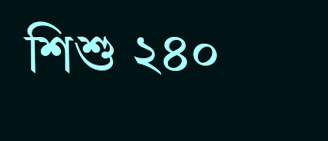শিশু ২৪০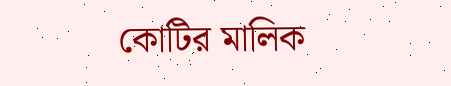কোটির মালিক